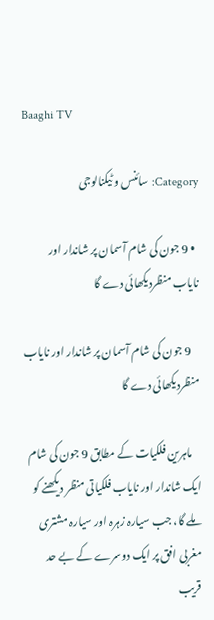Baaghi TV

Category: سائنس و ٹیکنالوجی

  • 9 جون کی شام آسمان پر شاندار اور نایاب منظردیکھائی دے گا

    9 جون کی شام آسمان پر شاندار اور نایاب منظردیکھائی دے گا

    ماہرین فلکیات کے مطابق 9 جون کی شام ایک شاندار اور نایاب فلکیاتی منظر دیکھنے کو ملے گا، جب سیارہ زہرہ اور سیارہ مشتری مغربی افق پر ایک دوسرے کے بے حد قریب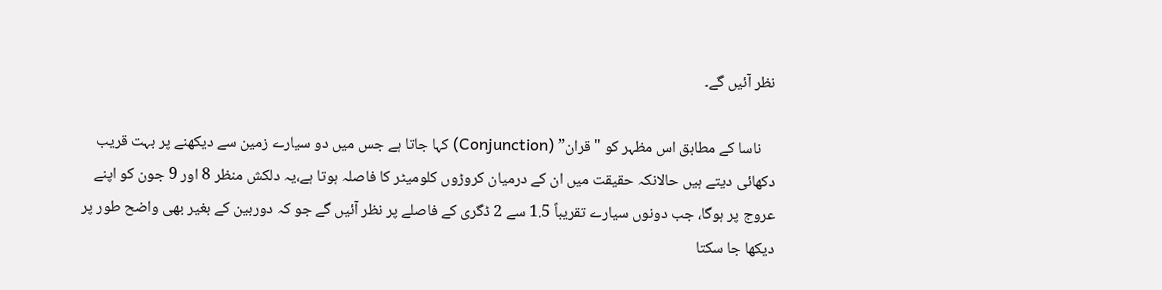نظر آئیں گے۔

    ناسا کے مطابق اس مظہر کو "قران” (Conjunction) کہا جاتا ہے جس میں دو سیارے زمین سے دیکھنے پر بہت قریب دکھائی دیتے ہیں حالانکہ حقیقت میں ان کے درمیان کروڑوں کلومیٹر کا فاصلہ ہوتا ہے،یہ دلکش منظر 8 اور 9 جون کو اپنے عروج پر ہوگا، جب دونوں سیارے تقریباً 1.5 سے 2 ڈگری کے فاصلے پر نظر آئیں گے جو کہ دوربین کے بغیر بھی واضح طور پر دیکھا جا سکتا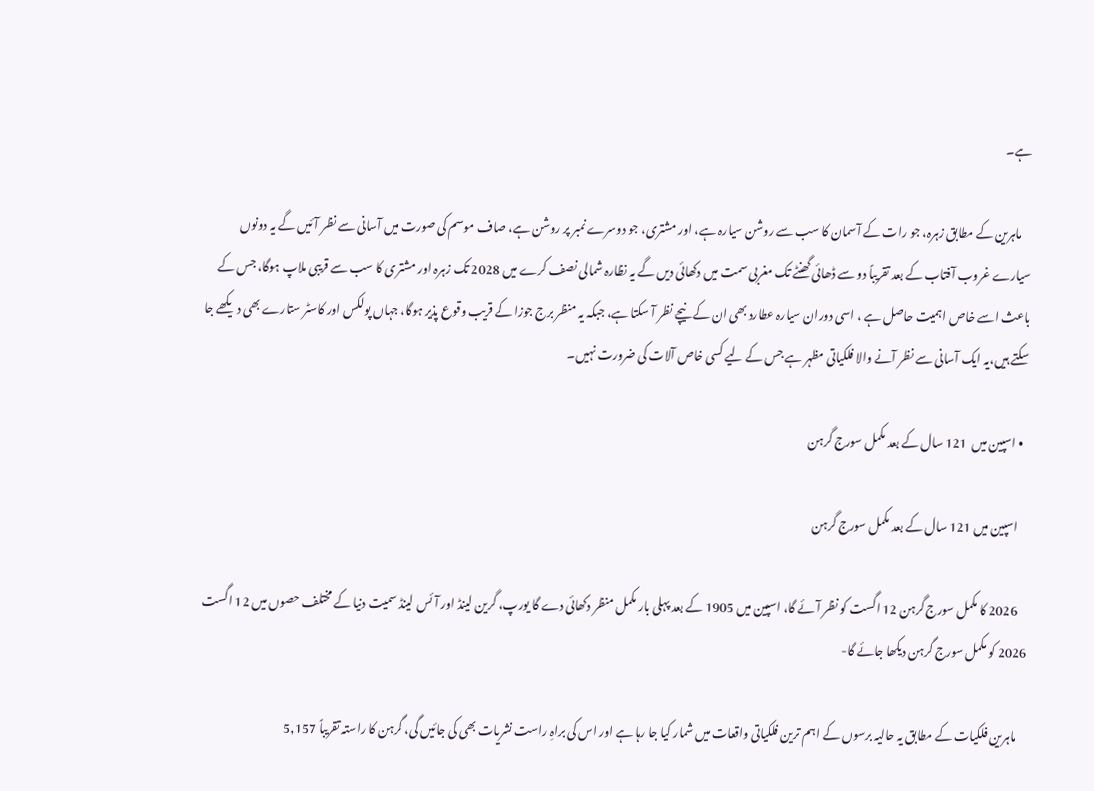ہے۔

    ماہرین کے مطابق زہرہ، جو رات کے آسمان کا سب سے روشن سیارہ ہے، اور مشتری، جو دوسرے نمبر پر روشن ہے، صاف موسم کی صورت میں آسانی سے نظر آئیں گے یہ دونوں سیارے غروب آفتاب کے بعد تقریباً دو سے ڈھائی گھنٹے تک مغربی سمت میں دکھائی دیں گے یہ نظارہ شمالی نصف کرے میں 2028 تک زہرہ اور مشتری کا سب سے قریبی ملاپ ہوگا، جس کے باعث اسے خاص اہمیت حاصل ہے ، اسی دوران سیارہ عطارد بھی ان کے نیچے نظر آ سکتا ہے، جبکہ یہ منظر برج جوزا کے قریب وقوع پذیر ہوگا، جہاں پولکس اور کاسٹر ستارے بھی دیکھے جا سکتے ہیں،یہ ایک آسانی سے نظر آنے والا فلکیاتی مظہر ہے جس کے لیے کسی خاص آلات کی ضرورت نہیں۔

  • اسپین میں  121 سال کے بعد مکمل سورج گرہن

    اسپین میں 121 سال کے بعد مکمل سورج گرہن

    2026 کا مکمل سورج گرہن 12 اگست کو نظر آئے گا، اسپین میں 1905 کے بعد پہلی بار مکمل منظر دکھائی دے گا یورپ، گرین لینڈ اور آئس لینڈ سمیت دنیا کے مختلف حصوں میں 12 اگست 2026 کو مکمل سورج گرہن دیکھا جائے گا-

    ماہرین فلکیات کے مطابق یہ حالیہ برسوں کے اہم ترین فلکیاتی واقعات میں شمار کیا جا رہا ہے اور اس کی براہِ راست نشریات بھی کی جائیں گی، گرہن کا راستہ تقریباً 5,157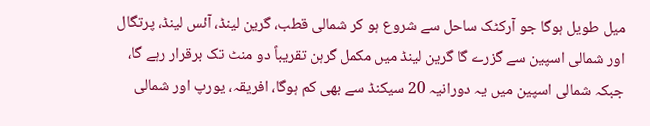میل طویل ہوگا جو آرکٹک ساحل سے شروع ہو کر شمالی قطب، گرین لینڈ، آئس لینڈ، پرتگال اور شمالی اسپین سے گزرے گا گرین لینڈ میں مکمل گرہن تقریباً دو منٹ تک برقرار رہے گا، جبکہ شمالی اسپین میں یہ دورانیہ 20 سیکنڈ سے بھی کم ہوگا، افریقہ، یورپ اور شمالی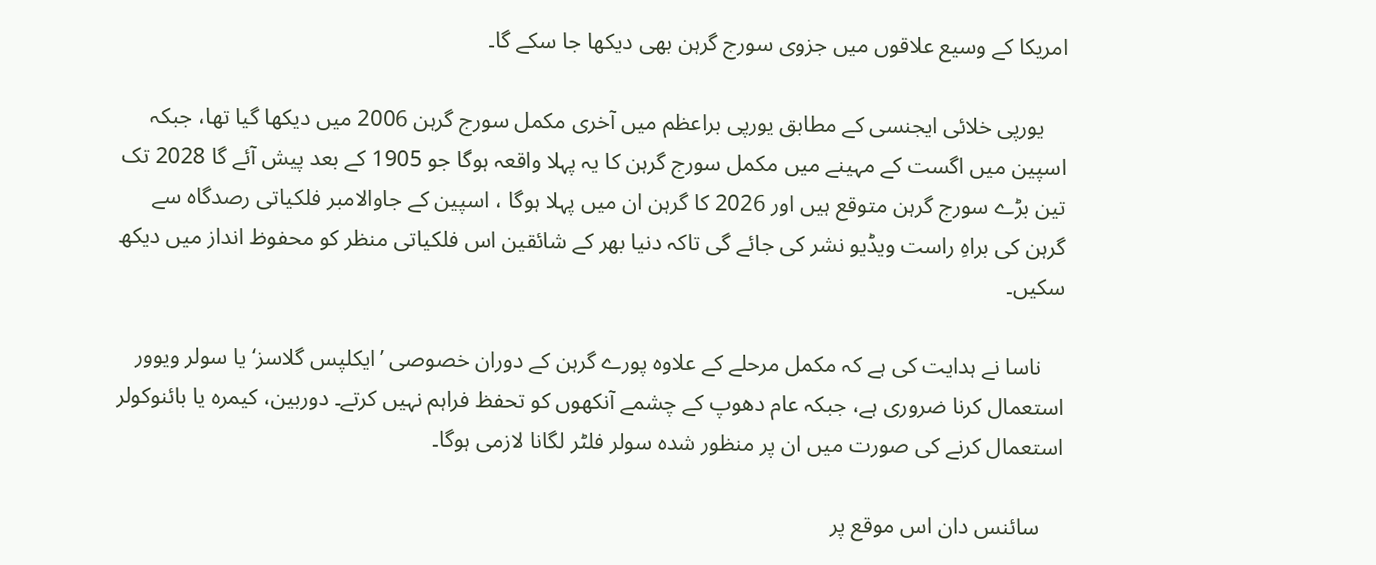امریکا کے وسیع علاقوں میں جزوی سورج گرہن بھی دیکھا جا سکے گا۔

    یورپی خلائی ایجنسی کے مطابق یورپی براعظم میں آخری مکمل سورج گرہن 2006 میں دیکھا گیا تھا، جبکہ اسپین میں اگست کے مہینے میں مکمل سورج گرہن کا یہ پہلا واقعہ ہوگا جو 1905 کے بعد پیش آئے گا 2028 تک تین بڑے سورج گرہن متوقع ہیں اور 2026 کا گرہن ان میں پہلا ہوگا ، اسپین کے جاوالامبر فلکیاتی رصدگاہ سے گرہن کی براہِ راست ویڈیو نشر کی جائے گی تاکہ دنیا بھر کے شائقین اس فلکیاتی منظر کو محفوظ انداز میں دیکھ سکیں۔

    ناسا نے ہدایت کی ہے کہ مکمل مرحلے کے علاوہ پورے گرہن کے دوران خصوصی ’ایکلپس گلاسز‘ یا سولر ویوور استعمال کرنا ضروری ہے، جبکہ عام دھوپ کے چشمے آنکھوں کو تحفظ فراہم نہیں کرتے۔ دوربین، کیمرہ یا بائنوکولر استعمال کرنے کی صورت میں ان پر منظور شدہ سولر فلٹر لگانا لازمی ہوگا۔

    سائنس دان اس موقع پر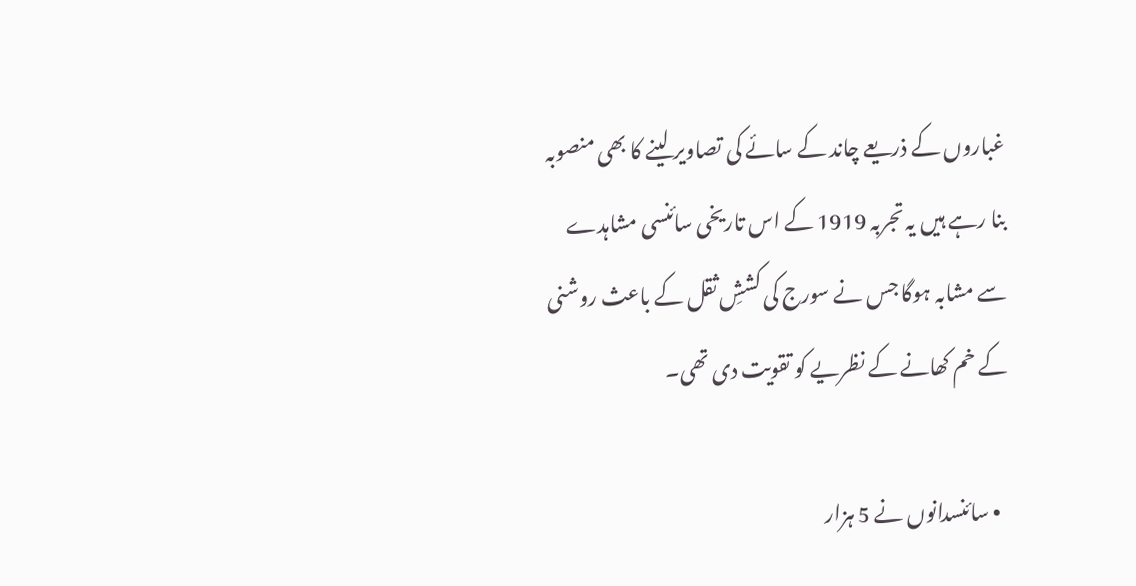غباروں کے ذریعے چاند کے سائے کی تصاویر لینے کا بھی منصوبہ بنا رہے ہیں یہ تجربہ 1919 کے اس تاریخی سائنسی مشاہدے سے مشابہ ہوگا جس نے سورج کی کششِ ثقل کے باعث روشنی کے خم کھانے کے نظریے کو تقویت دی تھی۔

  • سائنسدانوں نے 5 ہزار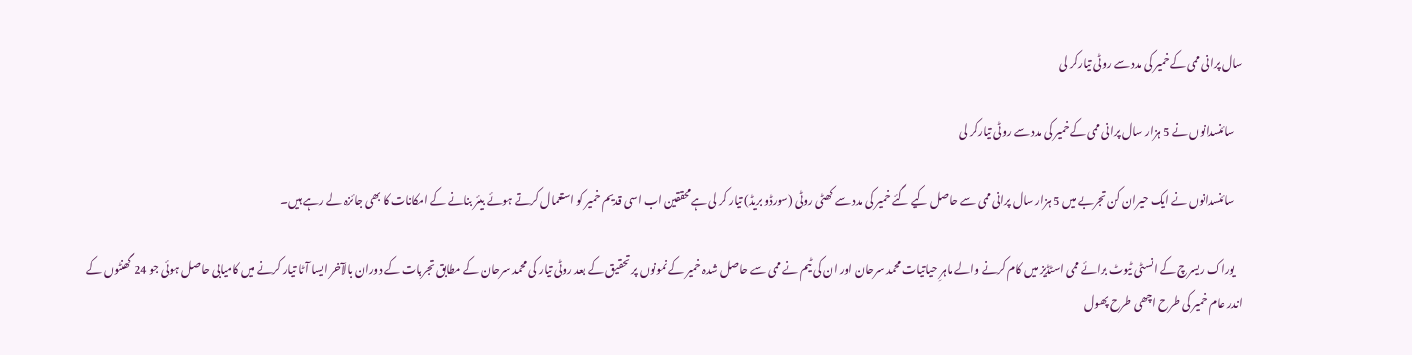سال پرانی ممی کےخمیر کی مدد سے روٹی تیارکر لی

    سائنسدانوں نے 5 ہزار سال پرانی ممی کےخمیر کی مدد سے روٹی تیارکر لی

    سائنسدانوں نے ایک حیران کن تجربے میں 5 ہزار سال پرانی ممی سے حاصل کیے گئے خمیر کی مدد سے کھٹی روٹی (سورڈو بریڈ) تیار کر لی ہےمحققین اب اسی قدیم خمیر کو استعمال کرتے ہوئے بیئر بنانے کے امکانات کا بھی جائزہ لے رہے ہیں۔

    یوراک ریسرچ کے انسٹی ٹیوٹ برائے ممی اسٹڈیز میں کام کرنے والے ماہرِ حیاتیات محمد سرحان اور ان کی ٹیم نے ممی سے حاصل شدہ خمیر کے نمونوں پر تحقیق کے بعد روٹی تیار کی محمد سرحان کے مطابق تجربات کے دوران بالآخر ایسا آٹا تیار کرنے میں کامیابی حاصل ہوئی جو 24 گھنٹوں کے اندر عام خمیر کی طرح اچھی طرح پھول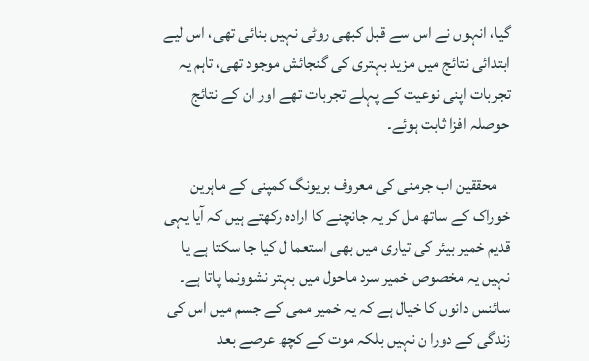گیا، انہوں نے اس سے قبل کبھی روٹی نہیں بنائی تھی، اس لیے ابتدائی نتائج میں مزید بہتری کی گنجائش موجود تھی، تاہم یہ تجربات اپنی نوعیت کے پہلے تجربات تھے اور ان کے نتائج حوصلہ افزا ثابت ہوئے۔

    محققین اب جرمنی کی معروف بریونگ کمپنی کے ماہرین خوراک کے ساتھ مل کر یہ جانچنے کا ارادہ رکھتے ہیں کہ آیا یہی قدیم خمیر بیئر کی تیاری میں بھی استعما ل کیا جا سکتا ہے یا نہیں یہ مخصوص خمیر سرد ماحول میں بہتر نشوونما پاتا ہے۔ سائنس دانوں کا خیال ہے کہ یہ خمیر ممی کے جسم میں اس کی زندگی کے دورا ن نہیں بلکہ موت کے کچھ عرصے بعد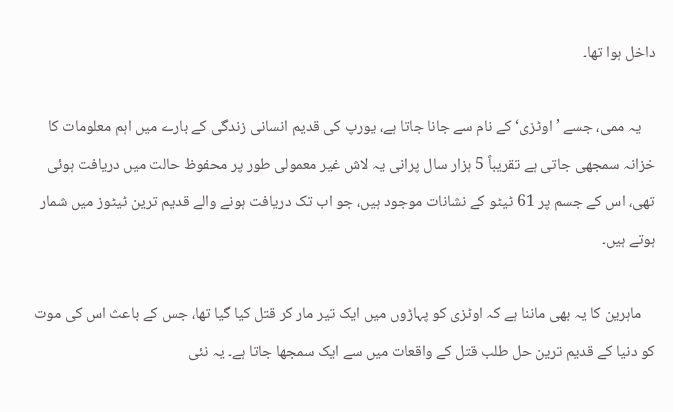داخل ہوا تھا۔

    یہ ممی، جسے ’اوٹزی‘ کے نام سے جانا جاتا ہے، یورپ کی قدیم انسانی زندگی کے بارے میں اہم معلومات کا خزانہ سمجھی جاتی ہے تقریباً 5 ہزار سال پرانی یہ لاش غیر معمولی طور پر محفوظ حالت میں دریافت ہوئی تھی، اس کے جسم پر 61 ٹیٹو کے نشانات موجود ہیں، جو اب تک دریافت ہونے والے قدیم ترین ٹیٹوز میں شمار ہوتے ہیں۔

    ماہرین کا یہ بھی ماننا ہے کہ اوٹزی کو پہاڑوں میں ایک تیر مار کر قتل کیا گیا تھا، جس کے باعث اس کی موت کو دنیا کے قدیم ترین حل طلب قتل کے واقعات میں سے ایک سمجھا جاتا ہے۔ یہ نئی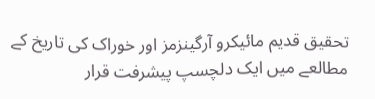تحقیق قدیم مائیکرو آرگینزمز اور خوراک کی تاریخ کے مطالعے میں ایک دلچسپ پیشرفت قرار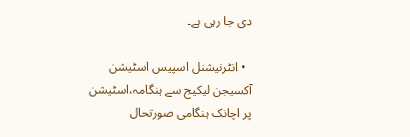دی جا رہی ہے۔

  • انٹرنیشنل اسپیس اسٹیشن آکسیجن لیکیج سے ہنگامہ،اسٹیشن پر اچانک ہنگامی صورتحال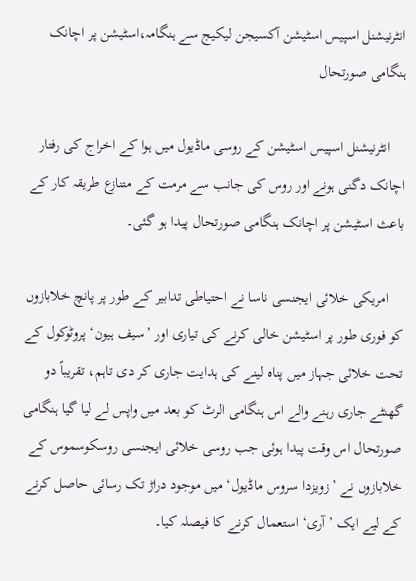انٹرنیشنل اسپیس اسٹیشن آکسیجن لیکیج سے ہنگامہ،اسٹیشن پر اچانک ہنگامی صورتحال

    انٹرنیشنل اسپیس اسٹیشن کے روسی ماڈیول میں ہوا کے اخراج کی رفتار اچانک دگنی ہونے اور روس کی جانب سے مرمت کے متنازع طریقہ کار کے باعث اسٹیشن پر اچانک ہنگامی صورتحال پیدا ہو گئی۔

    امریکی خلائی ایجنسی ناسا نے احتیاطی تدابیر کے طور پر پانچ خلابازوں کو فوری طور پر اسٹیشن خالی کرنے کی تیاری اور ’سیف ہیون‘ پروٹوکول کے تحت خلائی جہاز میں پناہ لینے کی ہدایت جاری کر دی تاہم، تقریباً دو گھنٹے جاری رہنے والے اس ہنگامی الرٹ کو بعد میں واپس لے لیا گیا ہنگامی صورتحال اس وقت پیدا ہوئی جب روسی خلائی ایجنسی روسکوسموس کے خلابازوں نے ’زویزدا سروس ماڈیول‘ میں موجود دراڑ تک رسائی حاصل کرنے کے لیے ایک ’آری‘ استعمال کرنے کا فیصلہ کیا۔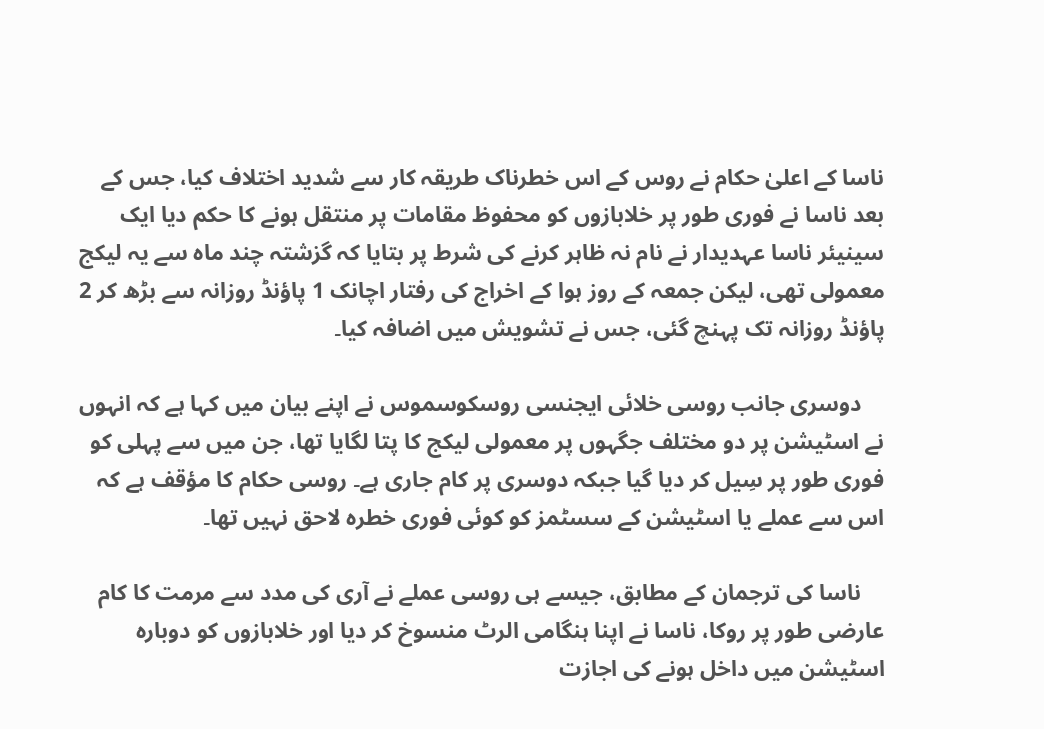ناسا کے اعلیٰ حکام نے روس کے اس خطرناک طریقہ کار سے شدید اختلاف کیا، جس کے بعد ناسا نے فوری طور پر خلابازوں کو محفوظ مقامات پر منتقل ہونے کا حکم دیا ایک سینیئر ناسا عہدیدار نے نام نہ ظاہر کرنے کی شرط پر بتایا کہ گزشتہ چند ماہ سے یہ لیکج معمولی تھی، لیکن جمعہ کے روز ہوا کے اخراج کی رفتار اچانک 1 پاؤنڈ روزانہ سے بڑھ کر 2 پاؤنڈ روزانہ تک پہنچ گئی، جس نے تشویش میں اضافہ کیا۔

    دوسری جانب روسی خلائی ایجنسی روسکوسموس نے اپنے بیان میں کہا ہے کہ انہوں نے اسٹیشن پر دو مختلف جگہوں پر معمولی لیکج کا پتا لگایا تھا، جن میں سے پہلی کو فوری طور پر سِیل کر دیا گیا جبکہ دوسری پر کام جاری ہے۔ روسی حکام کا مؤقف ہے کہ اس سے عملے یا اسٹیشن کے سسٹمز کو کوئی فوری خطرہ لاحق نہیں تھا۔

    ناسا کی ترجمان کے مطابق، جیسے ہی روسی عملے نے آری کی مدد سے مرمت کا کام عارضی طور پر روکا، ناسا نے اپنا ہنگامی الرٹ منسوخ کر دیا اور خلابازوں کو دوبارہ اسٹیشن میں داخل ہونے کی اجازت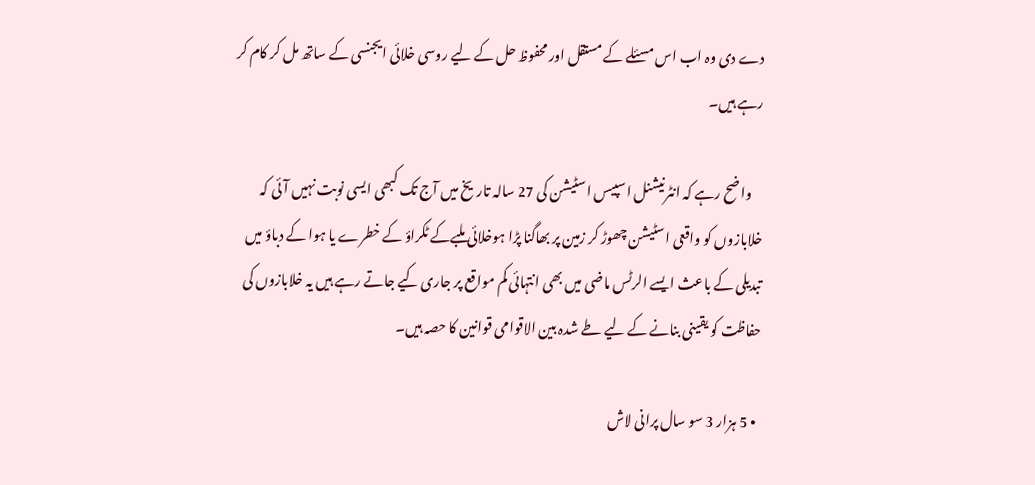دے دی وہ اب اس مسئلے کے مستقل اور محفوظ حل کے لیے روسی خلائی ایجنسی کے ساتھ مل کر کام کر رہے ہیں۔

    واضح رہے کہ انٹرنیشنل اسپیس اسٹیشن کی 27 سالہ تاریخ میں آج تک کبھی ایسی نوبت نہیں آئی کہ خلابازوں کو واقعی اسٹیشن چھوڑ کر زمین پر بھاگنا پڑا ہوخلائی ملبےکے ٹکراؤ کے خطرے یا ہوا کے دباؤ میں تبدیلی کے باعث ایسے الرٹس ماضی میں بھی انتہائی کم مواقع پر جاری کیے جاتے رہے ہیں یہ خلابازوں کی حفاظت کو یقینی بنانے کے لیے طے شدہ بین الاقوامی قوانین کا حصہ ہیں۔

  • 5 ہزار 3 سو سال پرانی لاش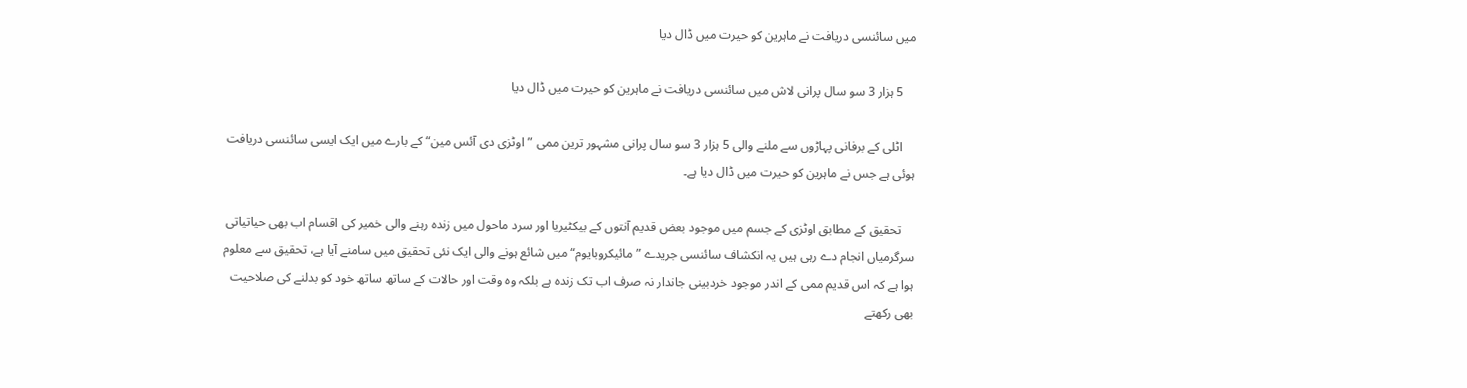میں سائنسی دریافت نے ماہرین کو حیرت میں ڈال دیا

    5 ہزار 3 سو سال پرانی لاش میں سائنسی دریافت نے ماہرین کو حیرت میں ڈال دیا

    اٹلی کے برفانی پہاڑوں سے ملنے والی 5 ہزار 3 سو سال پرانی مشہور ترین ممی ”اوٹزی دی آئس مین“ کے بارے میں ایک ایسی سائنسی دریافت ہوئی ہے جس نے ماہرین کو حیرت میں ڈال دیا ہے۔

    تحقیق کے مطابق اوٹزی کے جسم میں موجود بعض قدیم آنتوں کے بیکٹیریا اور سرد ماحول میں زندہ رہنے والی خمیر کی اقسام اب بھی حیاتیاتی سرگرمیاں انجام دے رہی ہیں یہ انکشاف سائنسی جریدے ”مائیکروبایوم“ میں شائع ہونے والی ایک نئی تحقیق میں سامنے آیا ہے، تحقیق سے معلوم ہوا ہے کہ اس قدیم ممی کے اندر موجود خردبینی جاندار نہ صرف اب تک زندہ ہے بلکہ وہ وقت اور حالات کے ساتھ ساتھ خود کو بدلنے کی صلاحیت بھی رکھتے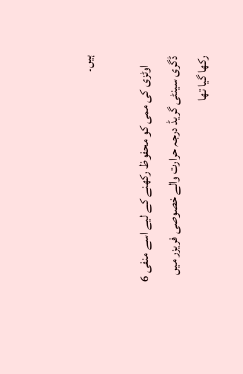ہیں۔

    اوٹزی کی ممی کو محفوظ رکھنے کے لیے اسے منفی 6 ڈگری سینٹی گریڈ درجہ حرارت والے خصوصی فریزر میں رکھا گیا تھا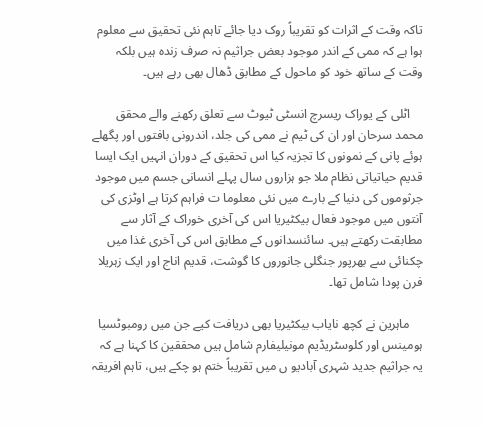تاکہ وقت کے اثرات کو تقریباً روک دیا جائے تاہم نئی تحقیق سے معلوم ہوا ہے کہ ممی کے اندر موجود بعض جراثیم نہ صرف زندہ ہیں بلکہ وقت کے ساتھ خود کو ماحول کے مطابق ڈھال بھی رہے ہیں۔

    اٹلی کے یوراک ریسرچ انسٹی ٹیوٹ سے تعلق رکھنے والے محقق محمد سرحان اور ان کی ٹیم نے ممی کی جلد، اندرونی بافتوں اور پگھلے ہوئے پانی کے نمونوں کا تجزیہ کیا اس تحقیق کے دوران انہیں ایک ایسا قدیم حیاتیاتی نظام ملا جو ہزاروں سال پہلے انسانی جسم میں موجود جرثوموں کی دنیا کے بارے میں نئی معلوما ت فراہم کرتا ہے اوٹزی کی آنتوں میں موجود فعال بیکٹیریا اس کی آخری خوراک کے آثار سے مطابقت رکھتے ہیں۔ سائنسدانوں کے مطابق اس کی آخری غذا میں چکنائی سے بھرپور جنگلی جانوروں کا گوشت، قدیم اناج اور ایک زہریلا فرن پودا شامل تھا۔

    ماہرین نے کچھ نایاب بیکٹیریا بھی دریافت کیے جن میں رومبوٹسیا ہومینس اور کلوسٹریڈیم مونیلیفارم شامل ہیں محققین کا کہنا ہے کہ یہ جراثیم جدید شہری آبادیو ں میں تقریباً ختم ہو چکے ہیں، تاہم افریقہ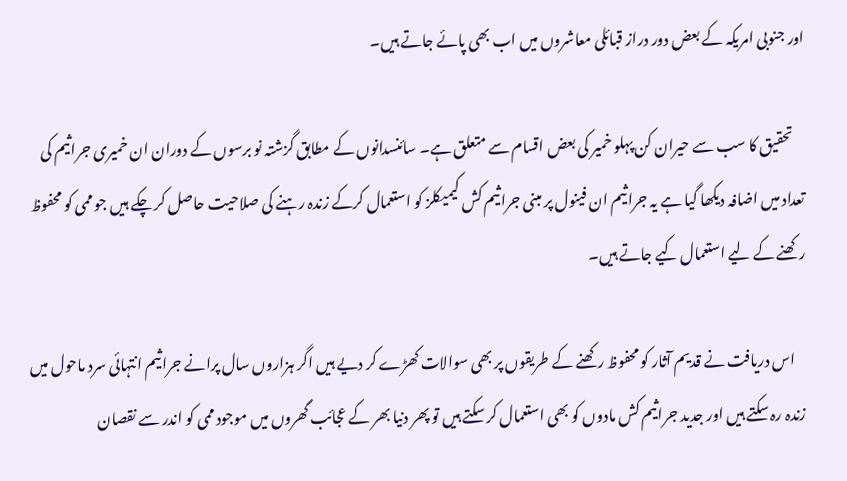اور جنوبی امریکہ کے بعض دور دراز قبائلی معاشروں میں اب بھی پائے جاتے ہیں۔

    تحقیق کا سب سے حیران کن پہلو خمیر کی بعض اقسام سے متعلق ہے۔ سائنسدانوں کے مطابق گزشتہ نو برسوں کے دوران ان خمیری جراثیم کی تعداد میں اضافہ دیکھا گیا ہے یہ جراثیم ان فینول پر مبنی جراثیم کش کیمیکلز کو استعمال کرکے زندہ رہنے کی صلاحیت حاصل کر چکے ہیں جو ممی کو محفوظ رکھنے کے لیے استعمال کیے جاتے ہیں۔

    اس دریافت نے قدیم آثار کو محفوظ رکھنے کے طریقوں پر بھی سوالات کھڑے کر دیے ہیں اگر ہزاروں سال پرانے جراثیم انتہائی سرد ماحول میں زندہ رہ سکتے ہیں اور جدید جراثیم کش مادوں کو بھی استعمال کر سکتے ہیں تو پھر دنیا بھر کے عجائب گھروں میں موجود ممی کو اندر سے نقصان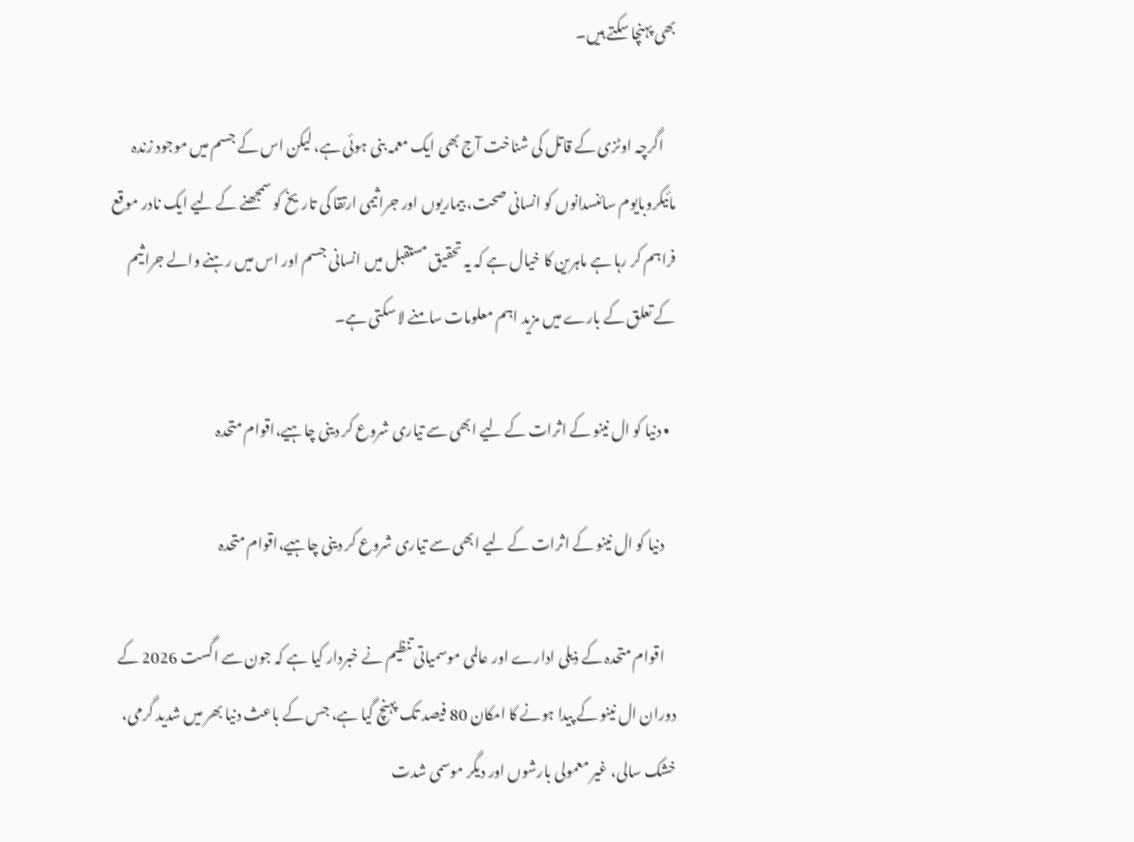بھی پہنچا سکتے ہیں۔

    اگرچہ اوٹزی کے قاتل کی شناخت آج بھی ایک معمہ بنی ہوئی ہے، لیکن اس کے جسم میں موجود زندہ مائیکروبایوم سائنسدانوں کو انسانی صحت، بیماریوں اور جراثیمی ارتقا کی تاریخ کو سمجھنے کے لیے ایک نادر موقع فراہم کر رہا ہے ماہرین کا خیال ہے کہ یہ تحقیق مستقبل میں انسانی جسم اور اس میں رہنے والے جراثیم کے تعلق کے بارے میں مزید اہم معلومات سامنے لا سکتی ہے۔

  • دنیا کو ال نینو کے اثرات کے لیے ابھی سے تیاری شروع کر دینی چاہیے،اقوام متحدہ

    دنیا کو ال نینو کے اثرات کے لیے ابھی سے تیاری شروع کر دینی چاہیے،اقوام متحدہ

    اقوام متحدہ کے ذیلی ادارے اور عالمی موسمیاتی تنظیم نے خبردار کیا ہے کہ جون سے اگست 2026 کے دوران ال نینو کے پیدا ہونے کا امکان 80 فیصد تک پہنچ گیا ہے، جس کے باعث دنیا بھر میں شدید گرمی، خشک سالی، غیر معمولی بارشوں اور دیگر موسمی شدت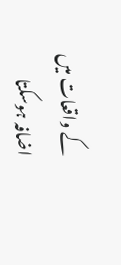کے واقعات میں اضافہ ہوسکتا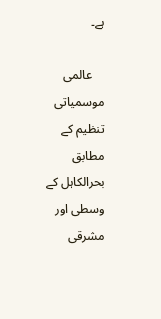ہے۔

    عالمی موسمیاتی تنظیم کے مطابق بحرالکاہل کے وسطی اور مشرقی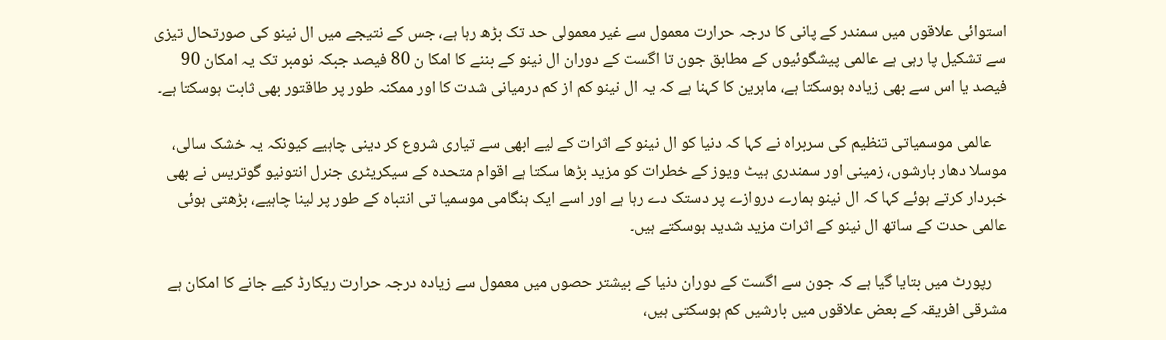استوائی علاقوں میں سمندر کے پانی کا درجہ حرارت معمول سے غیر معمولی حد تک بڑھ رہا ہے، جس کے نتیجے میں ال نینو کی صورتحال تیزی سے تشکیل پا رہی ہے عالمی پیشگوئیوں کے مطابق جون تا اگست کے دوران ال نینو کے بننے کا امکا ن 80 فیصد جبکہ نومبر تک یہ امکان 90 فیصد یا اس سے بھی زیادہ ہوسکتا ہے، ماہرین کا کہنا ہے کہ یہ ال نینو کم از کم درمیانی شدت کا اور ممکنہ طور پر طاقتور بھی ثابت ہوسکتا ہے۔

    عالمی موسمیاتی تنظیم کی سربراہ نے کہا کہ دنیا کو ال نینو کے اثرات کے لیے ابھی سے تیاری شروع کر دینی چاہیے کیونکہ یہ خشک سالی، موسلا دھار بارشوں، زمینی اور سمندری ہیٹ ویوز کے خطرات کو مزید بڑھا سکتا ہے اقوام متحدہ کے سیکریٹری جنرل انتونیو گوتریس نے بھی خبردار کرتے ہوئے کہا کہ ال نینو ہمارے دروازے پر دستک دے رہا ہے اور اسے ایک ہنگامی موسمیا تی انتباہ کے طور پر لینا چاہیے، بڑھتی ہوئی عالمی حدت کے ساتھ ال نینو کے اثرات مزید شدید ہوسکتے ہیں۔

    رپورٹ میں بتایا گیا ہے کہ جون سے اگست کے دوران دنیا کے بیشتر حصوں میں معمول سے زیادہ درجہ حرارت ریکارڈ کیے جانے کا امکان ہے مشرقی افریقہ کے بعض علاقوں میں بارشیں کم ہوسکتی ہیں،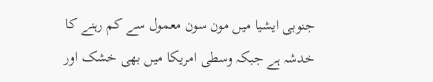جنوبی ایشیا میں مون سون معمول سے کم رہنے کا خدشہ ہے جبکہ وسطی امریکا میں بھی خشک اور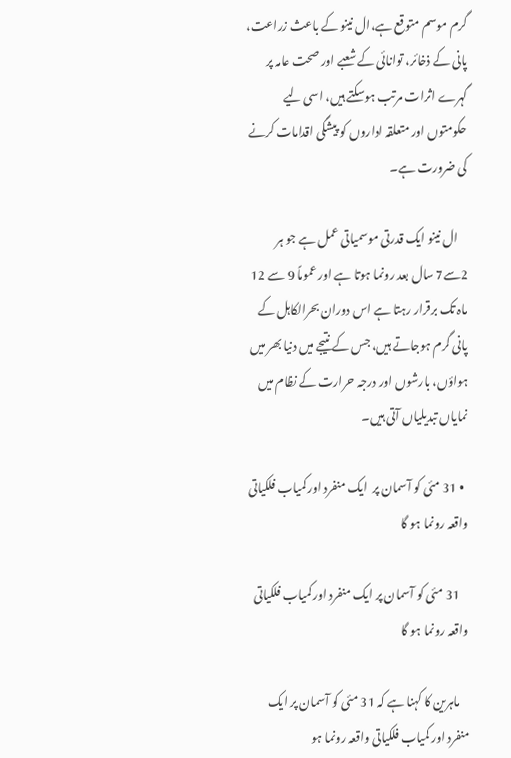گرم موسم متوقع ہے،ال نینو کے باعث زراعت، پانی کے ذخائر، توانائی کے شعبے اور صحت عامہ پر گہرے اثرات مرتب ہوسکتے ہیں، اسی لیے حکومتوں اور متعلقہ اداروں کو پیشگی اقدامات کرنے کی ضرورت ہے۔

    ال نینو ایک قدرتی موسمیاتی عمل ہے جو ہر 2سے7 سال بعد رونما ہوتا ہے اور عموماً 9 سے 12 ماہ تک برقرار رہتا ہے اس دوران بحرالکاہل کے پانی گرم ہوجاتے ہیں، جس کے نتیجے میں دنیا بھر میں ہواؤں، بارشوں اور درجہ حرارت کے نظام میں نمایاں تبدیلیاں آتی ہیں۔

  • 31 مئی کو آسمان پر  ایک منفرد اور کمیاب فلکیاتی واقعہ رونما ہو گا

    31 مئی کو آسمان پر ایک منفرد اور کمیاب فلکیاتی واقعہ رونما ہو گا

    ماہرین کا کہنا ہے کہ 31 مئی کو آسمان پر ایک منفرد اور کمیاب فلکیاتی واقعہ رونما ہو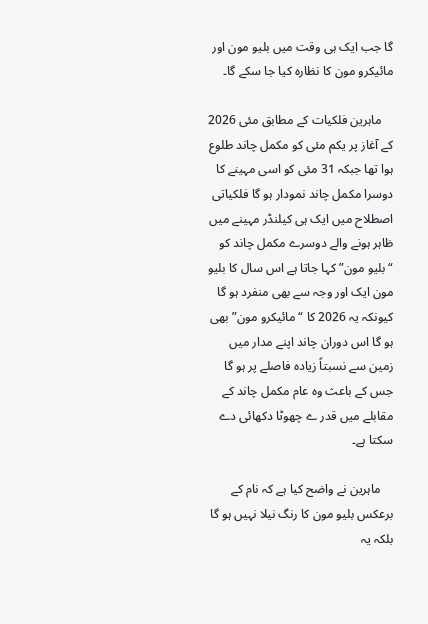گا جب ایک ہی وقت میں بلیو مون اور مائیکرو مون کا نظارہ کیا جا سکے گا۔

    ماہرین فلکیات کے مطابق مئی 2026 کے آغاز پر یکم مئی کو مکمل چاند طلوع ہوا تھا جبکہ 31 مئی کو اسی مہینے کا دوسرا مکمل چاند نمودار ہو گا فلکیاتی اصطلاح میں ایک ہی کیلنڈر مہینے میں ظاہر ہونے والے دوسرے مکمل چاند کو “بلیو مون” کہا جاتا ہے اس سال کا بلیو مون ایک اور وجہ سے بھی منفرد ہو گا کیونکہ یہ 2026 کا “مائیکرو مون” بھی ہو گا اس دوران چاند اپنے مدار میں زمین سے نسبتاً زیادہ فاصلے پر ہو گا جس کے باعث وہ عام مکمل چاند کے مقابلے میں قدر ے چھوٹا دکھائی دے سکتا ہے۔

    ماہرین نے واضح کیا ہے کہ نام کے برعکس بلیو مون کا رنگ نیلا نہیں ہو گا بلکہ یہ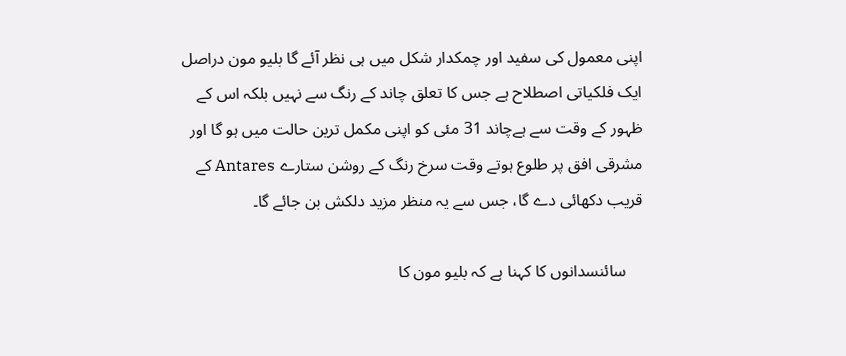اپنی معمول کی سفید اور چمکدار شکل میں ہی نظر آئے گا بلیو مون دراصل ایک فلکیاتی اصطلاح ہے جس کا تعلق چاند کے رنگ سے نہیں بلکہ اس کے ظہور کے وقت سے ہےچاند 31 مئی کو اپنی مکمل ترین حالت میں ہو گا اور مشرقی افق پر طلوع ہوتے وقت سرخ رنگ کے روشن ستارے Antares کے قریب دکھائی دے گا، جس سے یہ منظر مزید دلکش بن جائے گا۔

    سائنسدانوں کا کہنا ہے کہ بلیو مون کا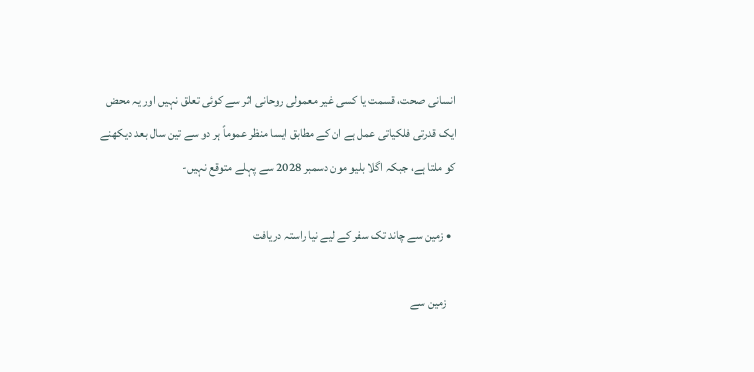انسانی صحت، قسمت یا کسی غیر معمولی روحانی اثر سے کوئی تعلق نہیں اور یہ محض ایک قدرتی فلکیاتی عمل ہے ان کے مطابق ایسا منظر عموماً ہر دو سے تین سال بعد دیکھنے کو ملتا ہے، جبکہ اگلا بلیو مون دسمبر 2028 سے پہلے متوقع نہیں-

  • زمین سے چاند تک سفر کے لیے نیا راستہ دریافت

    زمین سے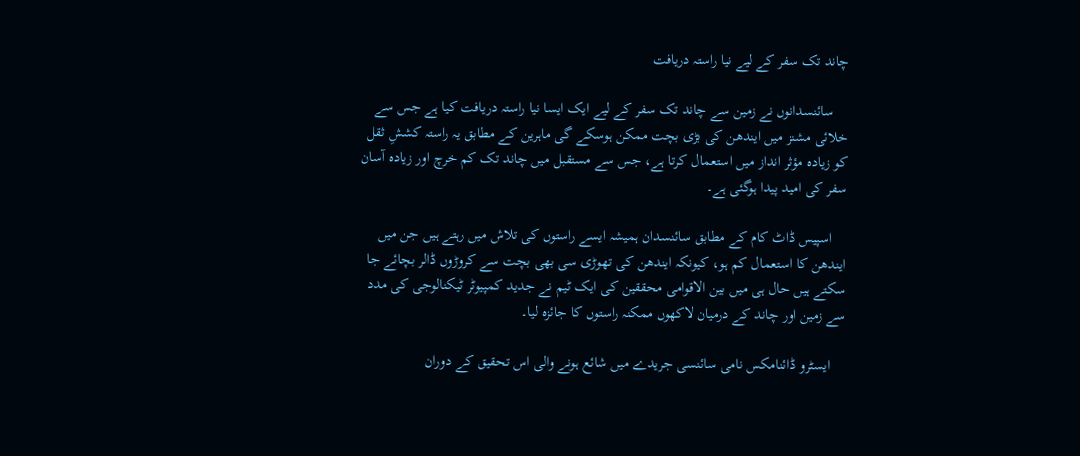چاند تک سفر کے لیے نیا راستہ دریافت

    سائنسدانوں نے زمین سے چاند تک سفر کے لیے ایک ایسا نیا راستہ دریافت کیا ہے جس سے خلائی مشنز میں ایندھن کی بڑی بچت ممکن ہوسکے گی ماہرین کے مطابق یہ راستہ کششِ ثقل کو زیادہ مؤثر انداز میں استعمال کرتا ہے، جس سے مستقبل میں چاند تک کم خرچ اور زیادہ آسان سفر کی امید پیدا ہوگئی ہے۔

    اسپیس ڈاٹ کام کے مطابق سائنسدان ہمیشہ ایسے راستوں کی تلاش میں رہتے ہیں جن میں ایندھن کا استعمال کم ہو، کیونکہ ایندھن کی تھوڑی سی بھی بچت سے کروڑوں ڈالر بچائے جا سکتے ہیں حال ہی میں بین الاقوامی محققین کی ایک ٹیم نے جدید کمپیوٹر ٹیکنالوجی کی مدد سے زمین اور چاند کے درمیان لاکھوں ممکنہ راستوں کا جائزہ لیا۔

    ایسٹرو ڈائنامکس نامی سائنسی جریدے میں شائع ہونے والی اس تحقیق کے دوران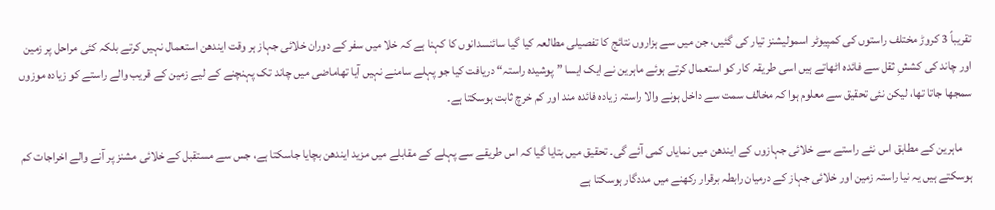تقریباً 3 کروڑ مختلف راستوں کی کمپیوٹر اسمولیشنز تیار کی گئیں، جن میں سے ہزاروں نتائج کا تفصیلی مطالعہ کیا گیا سائنسدانوں کا کہنا ہے کہ خلا میں سفر کے دوران خلائی جہاز ہر وقت ایندھن استعمال نہیں کرتے بلکہ کئی مراحل پر زمین اور چاند کی کششِ ثقل سے فائدہ اٹھاتے ہیں اسی طریقہ کار کو استعمال کرتے ہوئے ماہرین نے ایک ایسا ”پوشیدہ راستہ“ دریافت کیا جو پہلے سامنے نہیں آیا تھاماضی میں چاند تک پہنچنے کے لیے زمین کے قریب والے راستے کو زیادہ موزوں سمجھا جاتا تھا، لیکن نئی تحقیق سے معلوم ہوا کہ مخالف سمت سے داخل ہونے والا راستہ زیادہ فائدہ مند اور کم خرچ ثابت ہوسکتا ہے۔

    ماہرین کے مطابق اس نئے راستے سے خلائی جہازوں کے ایندھن میں نمایاں کمی آئے گی۔ تحقیق میں بتایا گیا کہ اس طریقے سے پہلے کے مقابلے میں مزید ایندھن بچایا جاسکتا ہے، جس سے مستقبل کے خلائی مشنز پر آنے والے اخراجات کم ہوسکتے ہیں یہ نیا راستہ زمین اور خلائی جہاز کے درمیان رابطہ برقرار رکھنے میں مددگار ہوسکتا ہے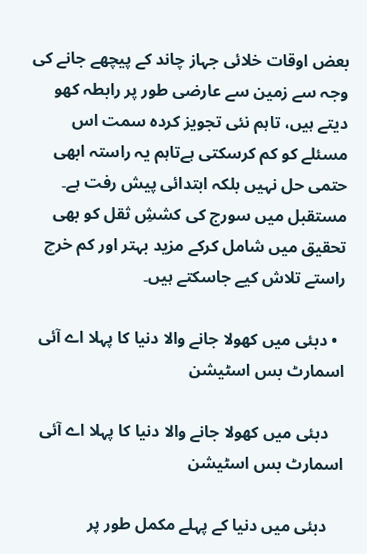بعض اوقات خلائی جہاز چاند کے پیچھے جانے کی وجہ سے زمین سے عارضی طور پر رابطہ کھو دیتے ہیں، تاہم نئی تجویز کردہ سمت اس مسئلے کو کم کرسکتی ہےتاہم یہ راستہ ابھی حتمی حل نہیں بلکہ ابتدائی پیش رفت ہے۔ مستقبل میں سورج کی کششِ ثقل کو بھی تحقیق میں شامل کرکے مزید بہتر اور کم خرچ راستے تلاش کیے جاسکتے ہیں۔

  • دبئی میں کھولا جانے والا دنیا کا پہلا اے آئی اسمارٹ بس اسٹیشن

    دبئی میں کھولا جانے والا دنیا کا پہلا اے آئی اسمارٹ بس اسٹیشن

    دبئی میں دنیا کے پہلے مکمل طور پر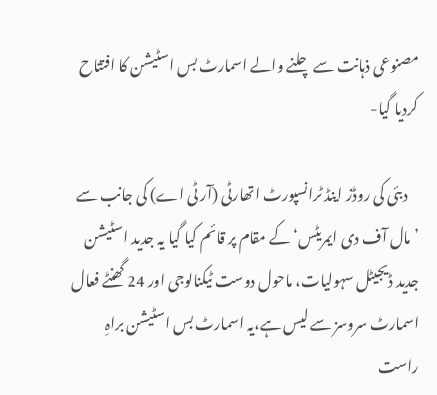مصنوعی ذہانت سے چلنے والے اسمارٹ بس اسٹیشن کا افتتاح کردیا گیا-

    دبئی کی روڈز اینڈ ٹرانسپورٹ اتھارٹی (آر ٹی اے) کی جانب سے ’مال آف دی ایمریٹس‘ کے مقام پر قائم کیا گیا یہ جدید اسٹیشن جدید ڈیجیٹل سہولیات، ماحول دوست ٹیکنالوجی اور 24 گھنٹے فعال اسمارٹ سروسز سے لیس ہے،یہ اسمارٹ بس اسٹیشن براہِ راست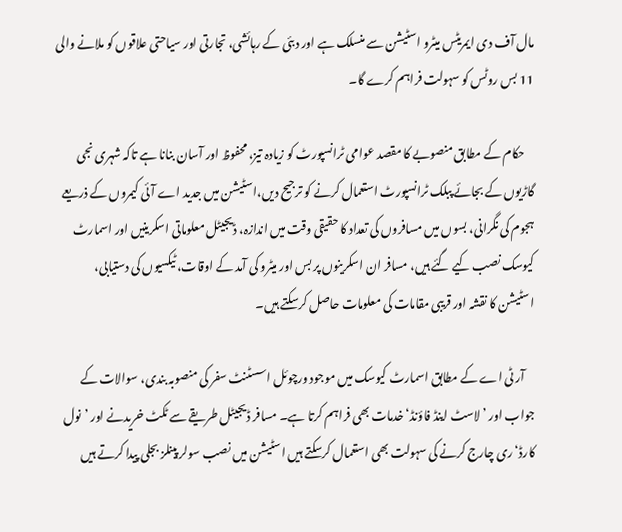مال آف دی ایمریٹس میٹرو اسٹیشن سے منسلک ہے اور دبئی کے رہائشی، تجارتی اور سیاحتی علاقوں کو ملانے والی 11 بس روٹس کو سہولت فراہم کرے گا۔

    حکام کے مطابق منصوبے کا مقصد عوامی ٹرانسپورٹ کو زیادہ تیز، محفوظ اور آسان بنانا ہے تاکہ شہری نجی گاڑیوں کے بجائے پبلک ٹرانسپورٹ استعمال کرنے کو ترجیح دیں،اسٹیشن میں جدید اے آئی کیمروں کے ذریعے ہجوم کی نگرانی، بسوں میں مسافروں کی تعداد کا حقیقی وقت میں اندازہ، ڈیجیٹل معلوماتی اسکرینیں اور اسمارٹ کیوسک نصب کیے گئے ہیں، مسافر ان اسکرینوں پر بس اور میٹرو کی آمد کے اوقات، ٹیکسیوں کی دستیابی، اسٹیشن کا نقشہ اور قریبی مقامات کی معلومات حاصل کرسکتے ہیں۔

    آر ٹی اے کے مطابق اسمارٹ کیوسک میں موجود ورچوئل اسسٹنٹ سفر کی منصوبہ بندی، سوالات کے جواب اور ’لاسٹ اینڈ فاؤنڈ‘ خدمات بھی فراہم کرتا ہے۔ مسافر ڈیجیٹل طریقے سے ٹکٹ خریدنے اور ’نول کارڈ‘ ری چارج کرنے کی سہولت بھی استعمال کرسکتے ہیں اسٹیشن میں نصب سولر پینلز بجلی پیدا کرتے ہیں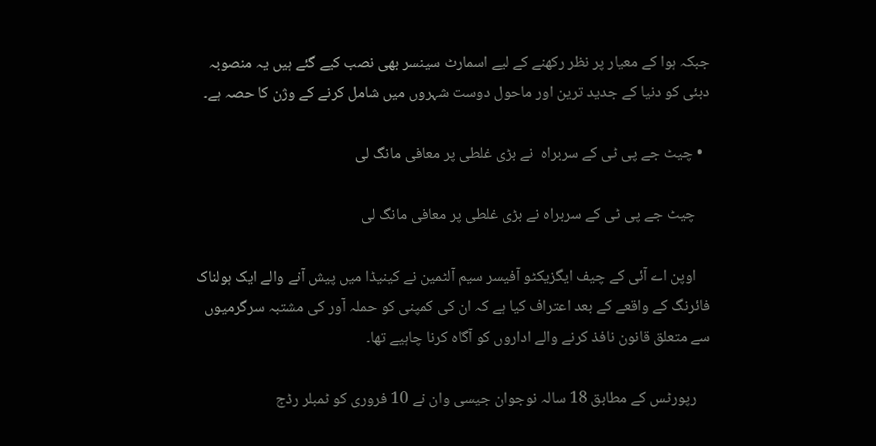جبکہ ہوا کے معیار پر نظر رکھنے کے لیے اسمارٹ سینسر بھی نصب کیے گئے ہیں یہ منصوبہ دبئی کو دنیا کے جدید ترین اور ماحول دوست شہروں میں شامل کرنے کے وژن کا حصہ ہے۔

  • چیٹ جے پی ٹی کے سربراہ  نے بڑی غلطی پر معافی مانگ لی

    چیٹ جے پی ٹی کے سربراہ نے بڑی غلطی پر معافی مانگ لی

    اوپن اے آئی کے چیف ایگزیکٹو آفیسر سیم آلٹمین نے کینیڈا میں پیش آنے والے ایک ہولناک فائرنگ کے واقعے کے بعد اعتراف کیا ہے کہ ان کی کمپنی کو حملہ آور کی مشتبہ سرگرمیوں سے متعلق قانون نافذ کرنے والے اداروں کو آگاہ کرنا چاہیے تھا۔

    رپورٹس کے مطابق 18 سالہ نوجوان جیسی وان نے 10 فروری کو ٹمبلر رڈج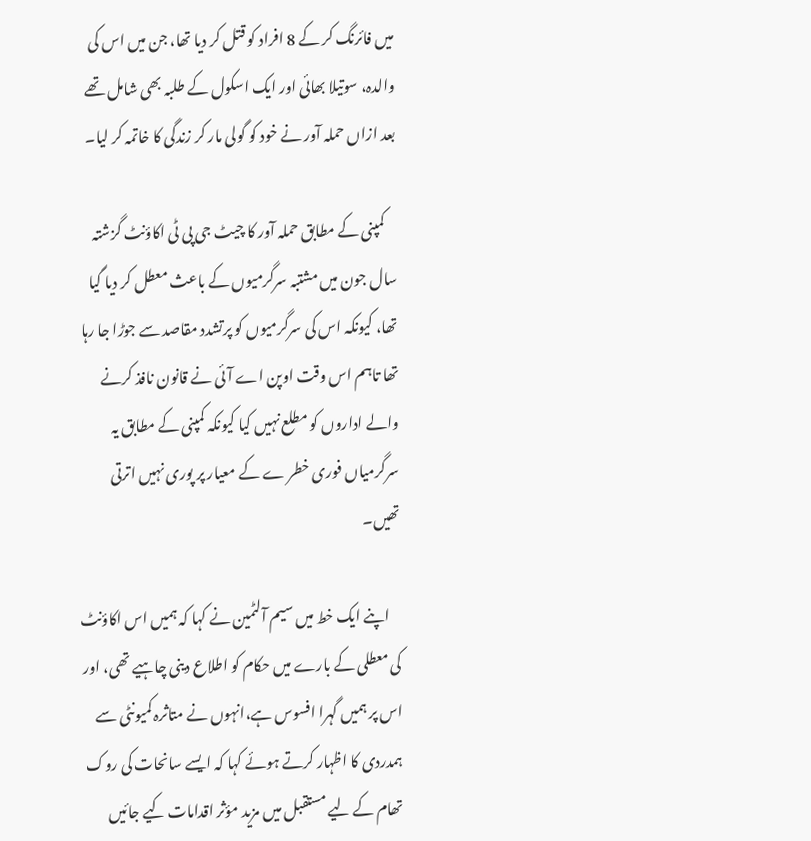میں فائرنگ کر کے 8 افراد کو قتل کر دیا تھا، جن میں اس کی والدہ، سوتیلا بھائی اور ایک اسکول کے طلبہ بھی شامل تھے بعد ازاں حملہ آور نے خود کو گولی مار کر زندگی کا خاتمہ کر لیا۔

    کمپنی کے مطابق حملہ آور کا چیٹ جی پی ٹی اکاؤنٹ گزشتہ سال جون میں مشتبہ سرگرمیوں کے باعث معطل کر دیا گیا تھا، کیونکہ اس کی سرگرمیوں کو پرتشدد مقاصد سے جوڑا جا رہا تھا تاہم اس وقت اوپن اے آئی نے قانون نافذ کرنے والے اداروں کو مطلع نہیں کیا کیونکہ کمپنی کے مطابق یہ سرگرمیاں فوری خطر ے کے معیار پر پوری نہیں اترتی تھیں۔

    اپنے ایک خط میں سیم آلٹمین نے کہا کہ ہمیں اس اکاؤنٹ کی معطلی کے بارے میں حکام کو اطلاع دینی چاہیے تھی، اور اس پر ہمیں گہرا افسوس ہے،انہوں نے متاثرہ کمیونٹی سے ہمدردی کا اظہار کرتے ہوئے کہا کہ ایسے سانحات کی روک تھام کے لیے مستقبل میں مزید مؤثر اقدامات کیے جائیں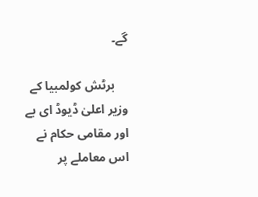گے۔

    برٹش کولمبیا کے وزیر اعلیٰ ڈیوڈ ای بے اور مقامی حکام نے اس معاملے پر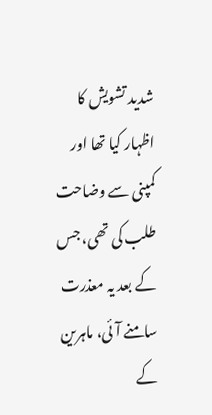شدید تشویش کا اظہار کیا تھا اور کمپنی سے وضاحت طلب کی تھی، جس کے بعد یہ معذرت سامنے آئی، ماہرین کے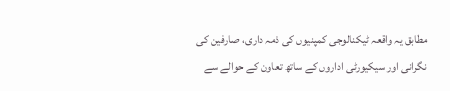مطابق یہ واقعہ ٹیکنالوجی کمپنیوں کی ذمہ داری، صارفین کی نگرانی اور سیکیورٹی اداروں کے ساتھ تعاون کے حوالے سے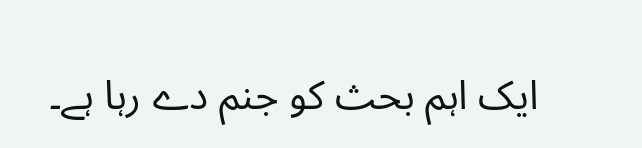ایک اہم بحث کو جنم دے رہا ہے۔